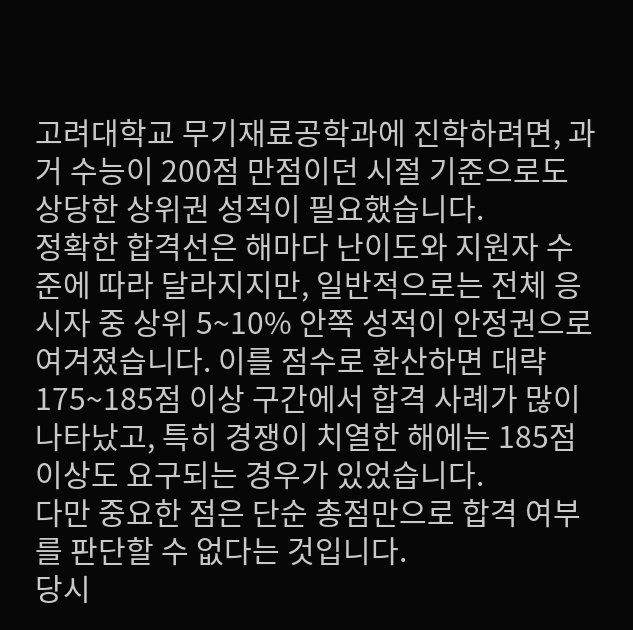고려대학교 무기재료공학과에 진학하려면, 과거 수능이 200점 만점이던 시절 기준으로도 상당한 상위권 성적이 필요했습니다.
정확한 합격선은 해마다 난이도와 지원자 수준에 따라 달라지지만, 일반적으로는 전체 응시자 중 상위 5~10% 안쪽 성적이 안정권으로 여겨졌습니다. 이를 점수로 환산하면 대략 175~185점 이상 구간에서 합격 사례가 많이 나타났고, 특히 경쟁이 치열한 해에는 185점 이상도 요구되는 경우가 있었습니다.
다만 중요한 점은 단순 총점만으로 합격 여부를 판단할 수 없다는 것입니다.
당시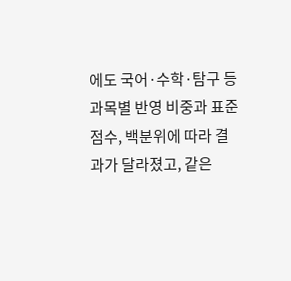에도 국어·수학·탐구 등 과목별 반영 비중과 표준점수, 백분위에 따라 결과가 달라졌고, 같은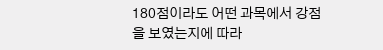180점이라도 어떤 과목에서 강점을 보였는지에 따라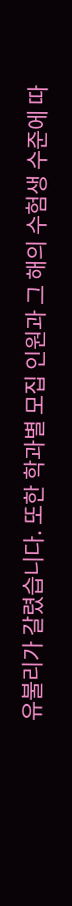유불리가 갈렸습니다. 또한 학과별 모집 인원과 그 해의 수험생 수준에 따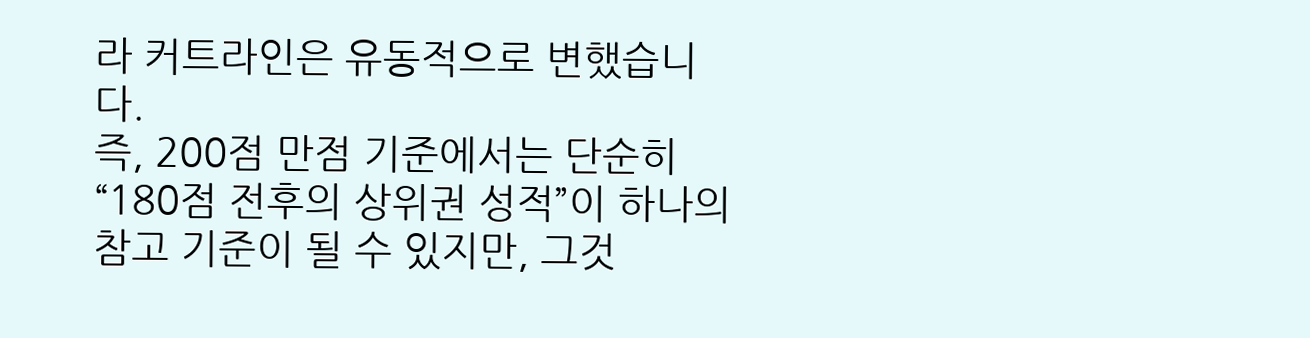라 커트라인은 유동적으로 변했습니다.
즉, 200점 만점 기준에서는 단순히 “180점 전후의 상위권 성적”이 하나의 참고 기준이 될 수 있지만, 그것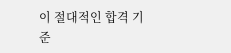이 절대적인 합격 기준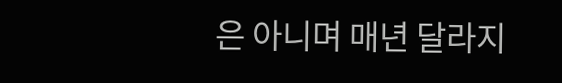은 아니며 매년 달라지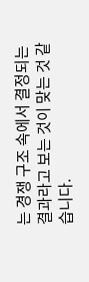는 경쟁 구조 속에서 결정되는 결과라고 보는 것이 맞는 것 같습니다.